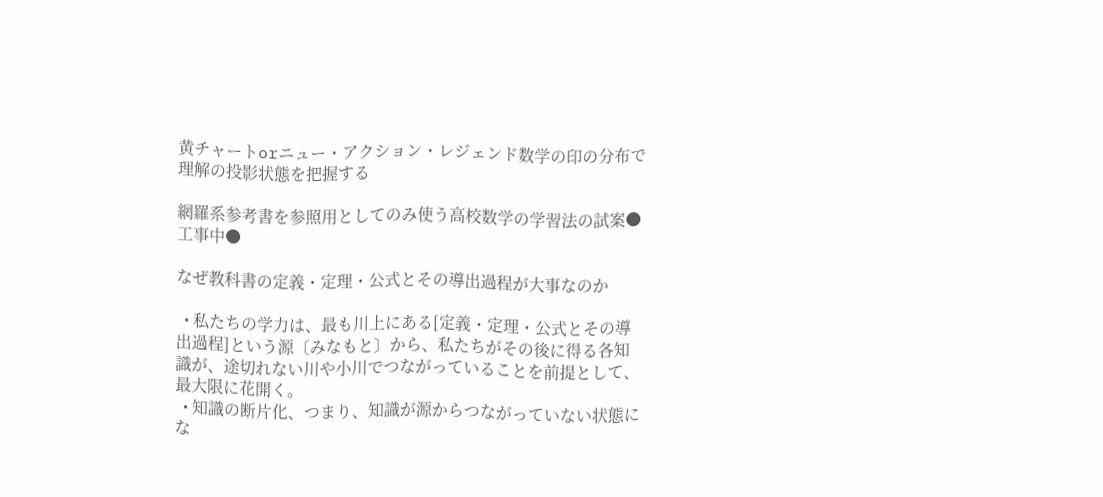黄チャートorニュー・アクション・レジェンド数学の印の分布で理解の投影状態を把握する

網羅系参考書を参照用としてのみ使う高校数学の学習法の試案●工事中●

なぜ教科書の定義・定理・公式とその導出過程が大事なのか

  • 私たちの学力は、最も川上にある[定義・定理・公式とその導出過程]という源〔みなもと〕から、私たちがその後に得る各知識が、途切れない川や小川でつながっていることを前提として、最大限に花開く。
  • 知識の断片化、つまり、知識が源からつながっていない状態にな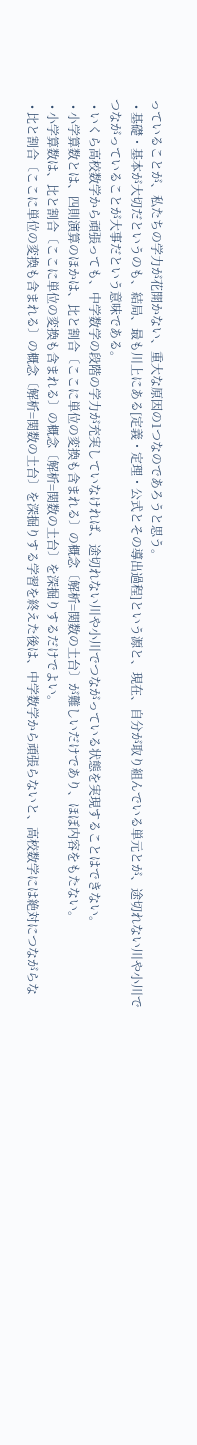っていることが、私たちの学力が花開かない、重大な原因の1つなのであろうと思う。
  • 基礎・基本が大切だというのも、結局、最も川上にある[定義・定理・公式とその導出過程]という源と、現在、自分が取り組んでいる単元とが、途切れない川や小川でつながっていることが大事だという意味である。
  • いくら高校数学から頑張っても、中学数学の段階の学力が充実していなければ、途切れない川や小川でつながっている状態を実現することはできない。
  • 小学算数とは、四則演算のほかは、比と割合〔ここに単位の変換も含まれる〕の概念〔解析=関数の土台〕が難しいだけであり、ほぼ内容をもたない。
  • 小学算数は、比と割合〔ここに単位の変換も含まれる〕の概念〔解析=関数の土台〕を深掘りするだけでよい。
  • 比と割合〔ここに単位の変換も含まれる〕の概念〔解析=関数の土台〕を深掘りする学習を終えた後は、中学数学から頑張らないと、高校数学には絶対につながらな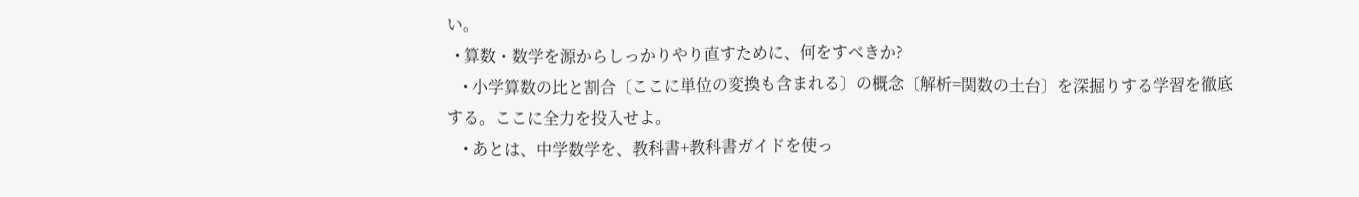い。
  • 算数・数学を源からしっかりやり直すために、何をすべきか?
    • 小学算数の比と割合〔ここに単位の変換も含まれる〕の概念〔解析=関数の土台〕を深掘りする学習を徹底する。ここに全力を投入せよ。
    • あとは、中学数学を、教科書+教科書ガイドを使っ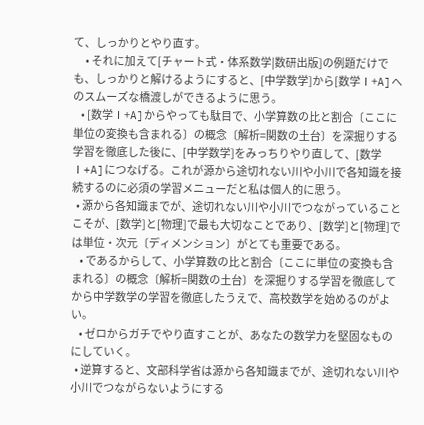て、しっかりとやり直す。
      • それに加えて[チャート式・体系数学|数研出版]の例題だけでも、しっかりと解けるようにすると、[中学数学]から[数学Ⅰ+A]へのスムーズな橋渡しができるように思う。
    • [数学Ⅰ+A]からやっても駄目で、小学算数の比と割合〔ここに単位の変換も含まれる〕の概念〔解析=関数の土台〕を深掘りする学習を徹底した後に、[中学数学]をみっちりやり直して、[数学Ⅰ+A]につなげる。これが源から途切れない川や小川で各知識を接続するのに必須の学習メニューだと私は個人的に思う。
  • 源から各知識までが、途切れない川や小川でつながっていることこそが、[数学]と[物理]で最も大切なことであり、[数学]と[物理]では単位・次元〔ディメンション〕がとても重要である。
    • であるからして、小学算数の比と割合〔ここに単位の変換も含まれる〕の概念〔解析=関数の土台〕を深掘りする学習を徹底してから中学数学の学習を徹底したうえで、高校数学を始めるのがよい。
    • ゼロからガチでやり直すことが、あなたの数学力を堅固なものにしていく。
  • 逆算すると、文部科学省は源から各知識までが、途切れない川や小川でつながらないようにする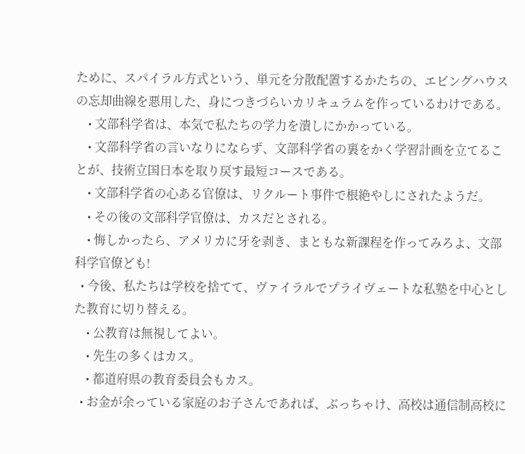ために、スパイラル方式という、単元を分散配置するかたちの、エビングハウスの忘却曲線を悪用した、身につきづらいカリキュラムを作っているわけである。
    • 文部科学省は、本気で私たちの学力を潰しにかかっている。
    • 文部科学省の言いなりにならず、文部科学省の裏をかく学習計画を立てることが、技術立国日本を取り戻す最短コースである。
    • 文部科学省の心ある官僚は、リクルート事件で根絶やしにされたようだ。
    • その後の文部科学官僚は、カスだとされる。
    • 悔しかったら、アメリカに牙を剥き、まともな新課程を作ってみろよ、文部科学官僚ども!
  • 今後、私たちは学校を捨てて、ヴァイラルでプライヴェートな私塾を中心とした教育に切り替える。
    • 公教育は無視してよい。
    • 先生の多くはカス。
    • 都道府県の教育委員会もカス。
  • お金が余っている家庭のお子さんであれば、ぶっちゃけ、高校は通信制高校に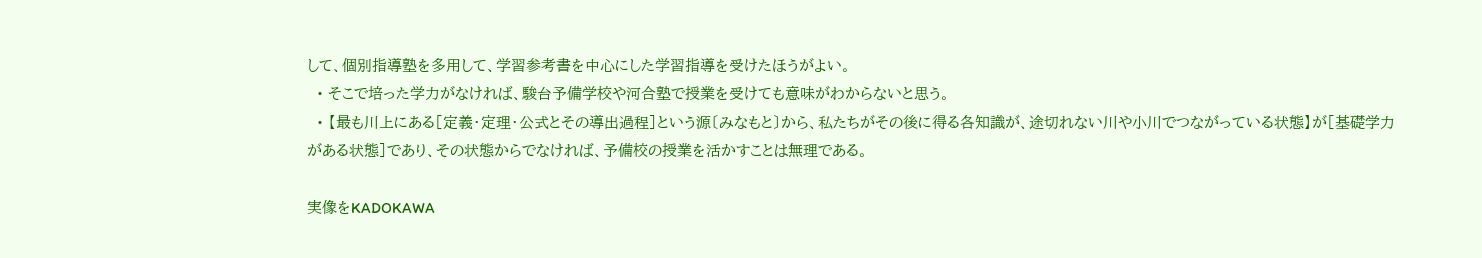して、個別指導塾を多用して、学習参考書を中心にした学習指導を受けたほうがよい。
  • そこで培った学力がなければ、駿台予備学校や河合塾で授業を受けても意味がわからないと思う。
  • 【最も川上にある[定義・定理・公式とその導出過程]という源〔みなもと〕から、私たちがその後に得る各知識が、途切れない川や小川でつながっている状態】が[基礎学力がある状態]であり、その状態からでなければ、予備校の授業を活かすことは無理である。

実像をKADOKAWA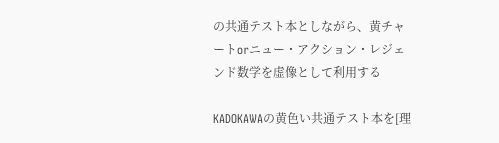の共通テスト本としながら、黄チャートorニュー・アクション・レジェンド数学を虚像として利用する

KADOKAWAの黄色い共通テスト本を[理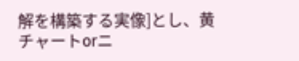解を構築する実像]とし、黄チャートorニ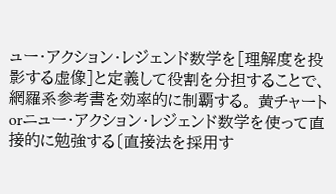ュー・アクション・レジェンド数学を[理解度を投影する虚像]と定義して役割を分担することで、網羅系参考書を効率的に制覇する。 黄チャートorニュー・アクション・レジェンド数学を使って直接的に勉強する〔直接法を採用す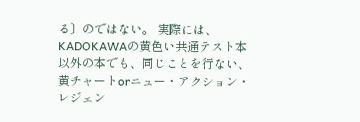る〕のではない。 実際には、KADOKAWAの黄色い共通テスト本以外の本でも、同じことを行ない、黄チャートorニュー・アクション・レジェン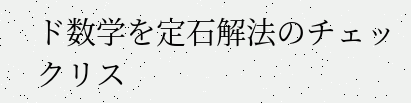ド数学を定石解法のチェックリス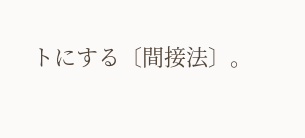トにする〔間接法〕。